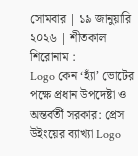সোমবার | ১৯ জানুয়ারি ২০২৬ | শীতকাল
শিরোনাম :
Logo কেন ‘হ্যাঁ’ ভোটের পক্ষে প্রধান উপদেষ্টা ও অন্তর্বর্তী সরকার: প্রেস উইংয়ের ব্যাখ্যা Logo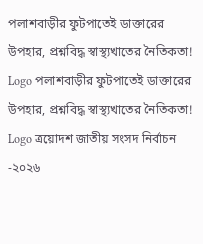পলাশবাড়ীর ফুটপাতেই ডাক্তারের উপহার, প্রশ্নবিদ্ধ স্বাস্থ্যখাতের নৈতিকতা! Logo পলাশবাড়ীর ফুটপাতেই ডাক্তারের উপহার, প্রশ্নবিদ্ধ স্বাস্থ্যখাতের নৈতিকতা! Logo ত্রয়োদশ জাতীয় সংসদ নির্বাচন -২০২৬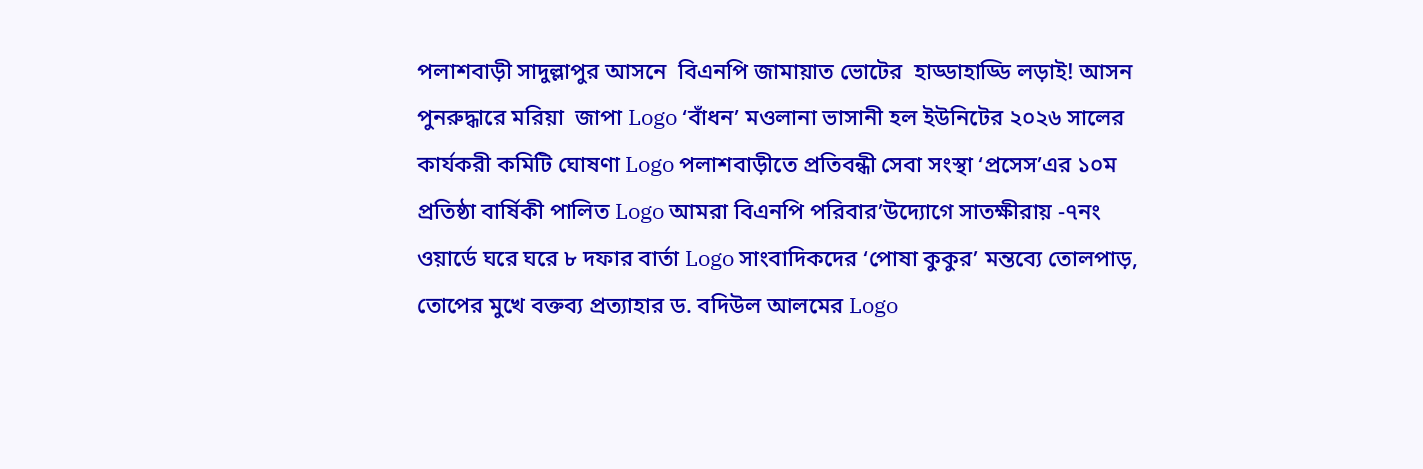পলাশবাড়ী সাদুল্লাপুর আসনে  বিএনপি জামায়াত ভোটের  হাড্ডাহাড্ডি লড়াই! আসন পুনরুদ্ধারে মরিয়া  জাপা Logo ‘বাঁধন’ মওলানা ভাসানী হল ইউনিটের ২০২৬ সালের কার্যকরী কমিটি ঘোষণা Logo পলাশবাড়ীতে প্রতিবন্ধী সেবা সংস্থা ‘প্রসেস’এর ১০ম প্রতিষ্ঠা বার্ষিকী পালিত Logo আমরা বিএনপি পরিবার’উদ্যোগে সাতক্ষীরায় -৭নং ওয়ার্ডে ঘরে ঘরে ৮ দফার বার্তা Logo সাংবাদিকদের ‘পোষা কুকুর’ মন্তব্যে তোলপাড়, তোপের মুখে বক্তব্য প্রত্যাহার ড. বদিউল আলমের Logo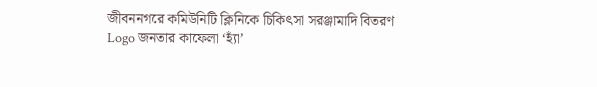জীবননগরে কমিউনিটি ক্লিনিকে চিকিৎসা সরঞ্জামাদি বিতরণ Logo জনতার কাফেলা ‘হ্যাঁ’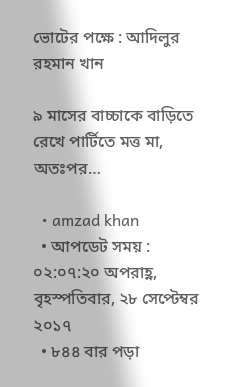ভোটের পক্ষে : আদিলুর রহমান খান

৯ মাসের বাচ্চাকে বাড়িতে রেখে পার্টিতে মত্ত মা, অতঃপর…

  • amzad khan
  • আপডেট সময় : ০২:০৭:২০ অপরাহ্ণ, বৃহস্পতিবার, ২৮ সেপ্টেম্বর ২০১৭
  • ৮৪৪ বার পড়া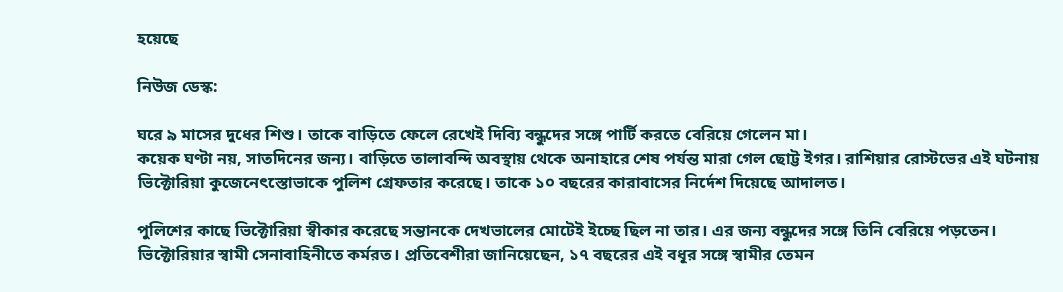হয়েছে

নিউজ ডেস্ক:

ঘরে ৯ মাসের দুধের শিশু। তাকে বাড়িতে ফেলে রেখেই দিব্যি বন্ধুদের সঙ্গে পার্টি করতে বেরিয়ে গেলেন মা।
কয়েক ঘণ্টা নয়, সাতদিনের জন্য। বাড়িতে তালাবন্দি অবস্থায় থেকে অনাহারে শেষ পর্যন্ত মারা গেল ছোট্ট ইগর। রাশিয়ার রোস্টভের এই ঘটনায় ভিক্টোরিয়া কুজেনেৎস্তোভাকে পুলিশ গ্রেফতার করেছে। তাকে ১০ বছরের কারাবাসের নির্দেশ দিয়েছে আদালত।

পুলিশের কাছে ভিক্টোরিয়া স্বীকার করেছে সন্তানকে দেখভালের মোটেই ইচ্ছে ছিল না তার। এর জন্য বন্ধুদের সঙ্গে তিনি বেরিয়ে পড়তেন। ভিক্টোরিয়ার স্বামী সেনাবাহিনীতে কর্মরত। প্রতিবেশীরা জানিয়েছেন, ১৭ বছরের এই বধূর সঙ্গে স্বামীর তেমন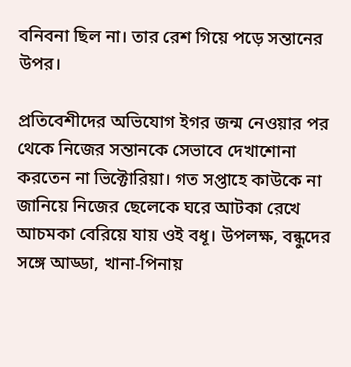বনিবনা ছিল না। তার রেশ গিয়ে পড়ে সন্তানের উপর।

প্রতিবেশীদের অভিযোগ ইগর জন্ম নেওয়ার পর থেকে নিজের সন্তানকে সেভাবে দেখাশোনা করতেন না ভিক্টোরিয়া। গত সপ্তাহে কাউকে না জানিয়ে নিজের ছেলেকে ঘরে আটকা রেখে আচমকা বেরিয়ে যায় ওই বধূ। উপলক্ষ, বন্ধুদের সঙ্গে আড্ডা, খানা-পিনায়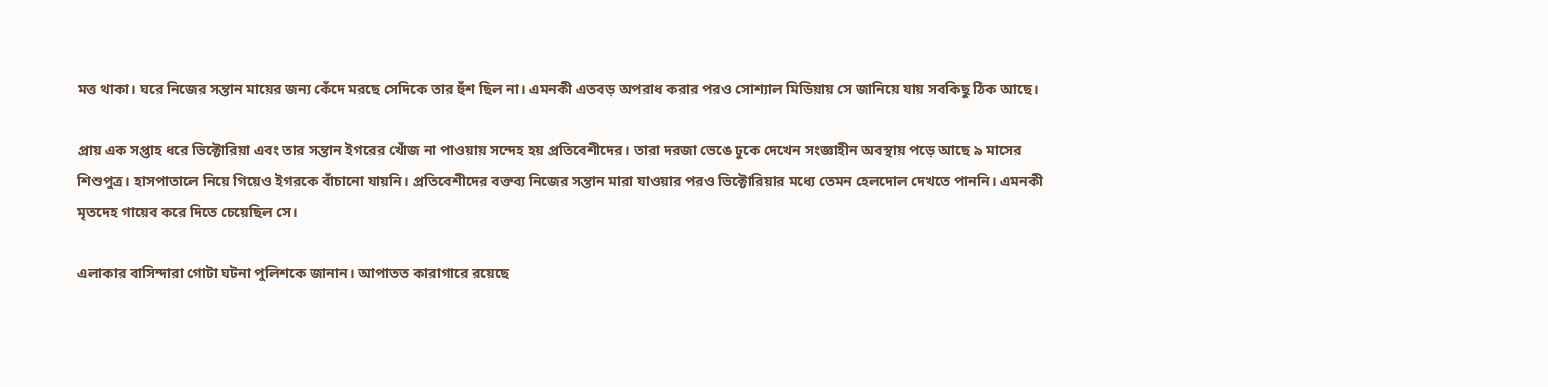মত্ত থাকা। ঘরে নিজের সন্তান মায়ের জন্য কেঁদে মরছে সেদিকে তার হুঁশ ছিল না। এমনকী এতবড় অপরাধ করার পরও সোশ্যাল মিডিয়ায় সে জানিয়ে যায় সবকিছু ঠিক আছে।

প্রায় এক সপ্তাহ ধরে ভিক্টোরিয়া এবং তার সন্তান ইগরের খোঁজ না পাওয়ায় সন্দেহ হয় প্রতিবেশীদের। তারা দরজা ভেঙে ঢুকে দেখেন সংজ্ঞাহীন অবস্থায় পড়ে আছে ৯ মাসের শিশুপুত্র। হাসপাতালে নিয়ে গিয়েও ইগরকে বাঁচানো যায়নি। প্রতিবেশীদের বক্তব্য নিজের সন্তান মারা যাওয়ার পরও ভিক্টোরিয়ার মধ্যে তেমন হেলদোল দেখতে পাননি। এমনকী মৃতদেহ গায়েব করে দিতে চেয়েছিল সে।

এলাকার বাসিন্দারা গোটা ঘটনা পুলিশকে জানান। আপাতত কারাগারে রয়েছে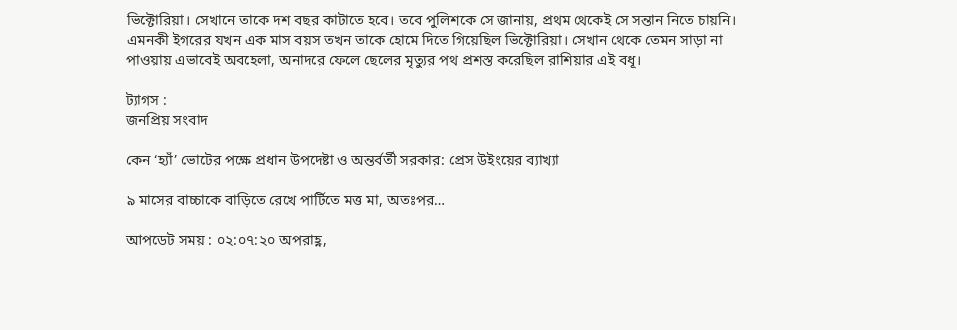ভিক্টোরিয়া। সেখানে তাকে দশ বছর কাটাতে হবে। তবে পুলিশকে সে জানায়, প্রথম থেকেই সে সন্তান নিতে চায়নি। এমনকী ইগরের যখন এক মাস বয়স তখন তাকে হোমে দিতে গিয়েছিল ভিক্টোরিয়া। সেখান থেকে তেমন সাড়া না পাওয়ায় এভাবেই অবহেলা, অনাদরে ফেলে ছেলের মৃত্যুর পথ প্রশস্ত করেছিল রাশিয়ার এই বধূ।

ট্যাগস :
জনপ্রিয় সংবাদ

কেন ‘হ্যাঁ’ ভোটের পক্ষে প্রধান উপদেষ্টা ও অন্তর্বর্তী সরকার: প্রেস উইংয়ের ব্যাখ্যা

৯ মাসের বাচ্চাকে বাড়িতে রেখে পার্টিতে মত্ত মা, অতঃপর…

আপডেট সময় : ০২:০৭:২০ অপরাহ্ণ,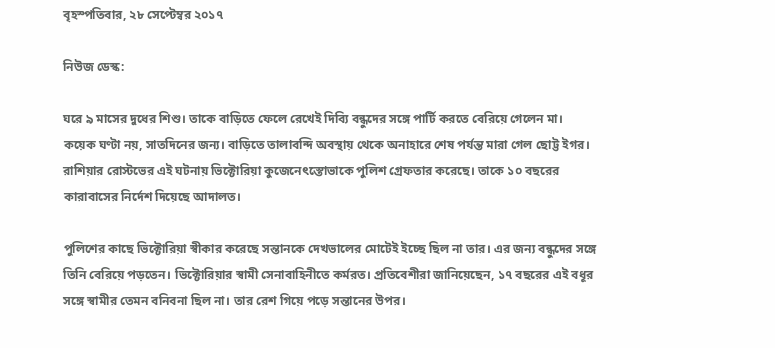বৃহস্পতিবার, ২৮ সেপ্টেম্বর ২০১৭

নিউজ ডেস্ক:

ঘরে ৯ মাসের দুধের শিশু। তাকে বাড়িতে ফেলে রেখেই দিব্যি বন্ধুদের সঙ্গে পার্টি করতে বেরিয়ে গেলেন মা।
কয়েক ঘণ্টা নয়, সাতদিনের জন্য। বাড়িতে তালাবন্দি অবস্থায় থেকে অনাহারে শেষ পর্যন্ত মারা গেল ছোট্ট ইগর। রাশিয়ার রোস্টভের এই ঘটনায় ভিক্টোরিয়া কুজেনেৎস্তোভাকে পুলিশ গ্রেফতার করেছে। তাকে ১০ বছরের কারাবাসের নির্দেশ দিয়েছে আদালত।

পুলিশের কাছে ভিক্টোরিয়া স্বীকার করেছে সন্তানকে দেখভালের মোটেই ইচ্ছে ছিল না তার। এর জন্য বন্ধুদের সঙ্গে তিনি বেরিয়ে পড়তেন। ভিক্টোরিয়ার স্বামী সেনাবাহিনীতে কর্মরত। প্রতিবেশীরা জানিয়েছেন, ১৭ বছরের এই বধূর সঙ্গে স্বামীর তেমন বনিবনা ছিল না। তার রেশ গিয়ে পড়ে সন্তানের উপর।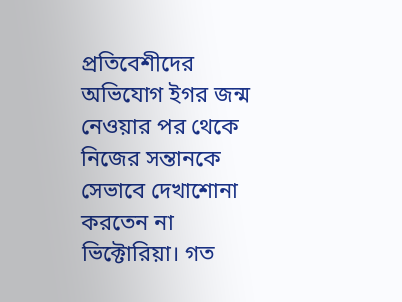প্রতিবেশীদের অভিযোগ ইগর জন্ম নেওয়ার পর থেকে নিজের সন্তানকে সেভাবে দেখাশোনা করতেন না ভিক্টোরিয়া। গত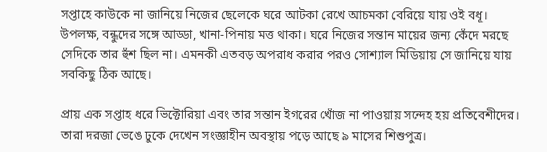সপ্তাহে কাউকে না জানিয়ে নিজের ছেলেকে ঘরে আটকা রেখে আচমকা বেরিয়ে যায় ওই বধূ। উপলক্ষ, বন্ধুদের সঙ্গে আড্ডা, খানা-পিনায় মত্ত থাকা। ঘরে নিজের সন্তান মায়ের জন্য কেঁদে মরছে সেদিকে তার হুঁশ ছিল না। এমনকী এতবড় অপরাধ করার পরও সোশ্যাল মিডিয়ায় সে জানিয়ে যায় সবকিছু ঠিক আছে।

প্রায় এক সপ্তাহ ধরে ভিক্টোরিয়া এবং তার সন্তান ইগরের খোঁজ না পাওয়ায় সন্দেহ হয় প্রতিবেশীদের। তারা দরজা ভেঙে ঢুকে দেখেন সংজ্ঞাহীন অবস্থায় পড়ে আছে ৯ মাসের শিশুপুত্র।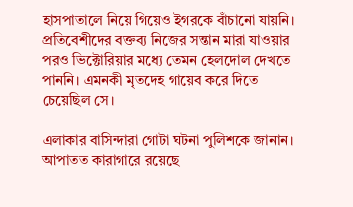হাসপাতালে নিয়ে গিয়েও ইগরকে বাঁচানো যায়নি। প্রতিবেশীদের বক্তব্য নিজের সন্তান মারা যাওয়ার পরও ভিক্টোরিয়ার মধ্যে তেমন হেলদোল দেখতে পাননি। এমনকী মৃতদেহ গায়েব করে দিতে চেয়েছিল সে।

এলাকার বাসিন্দারা গোটা ঘটনা পুলিশকে জানান। আপাতত কারাগারে রয়েছে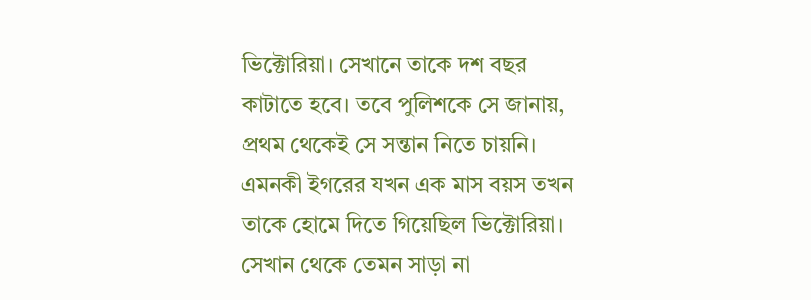ভিক্টোরিয়া। সেখানে তাকে দশ বছর কাটাতে হবে। তবে পুলিশকে সে জানায়, প্রথম থেকেই সে সন্তান নিতে চায়নি। এমনকী ইগরের যখন এক মাস বয়স তখন তাকে হোমে দিতে গিয়েছিল ভিক্টোরিয়া। সেখান থেকে তেমন সাড়া না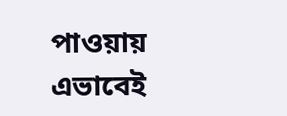পাওয়ায় এভাবেই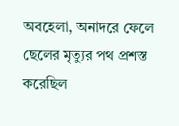অবহেলা, অনাদরে ফেলে ছেলের মৃত্যুর পথ প্রশস্ত করেছিল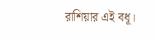রাশিয়ার এই বধূ।